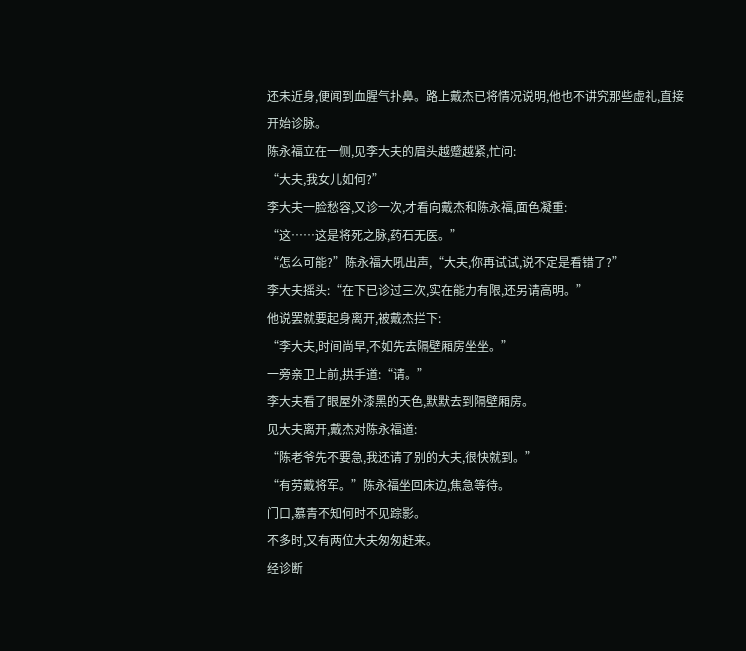还未近身,便闻到血腥气扑鼻。路上戴杰已将情况说明,他也不讲究那些虚礼,直接开始诊脉。
陈永福立在一侧,见李大夫的眉头越蹙越紧,忙问:
“大夫,我女儿如何?”
李大夫一脸愁容,又诊一次,才看向戴杰和陈永福,面色凝重:
“这……这是将死之脉,药石无医。”
“怎么可能?”陈永福大吼出声,“大夫,你再试试,说不定是看错了?”
李大夫摇头:“在下已诊过三次,实在能力有限,还另请高明。”
他说罢就要起身离开,被戴杰拦下:
“李大夫,时间尚早,不如先去隔壁厢房坐坐。”
一旁亲卫上前,拱手道:“请。”
李大夫看了眼屋外漆黑的天色,默默去到隔壁厢房。
见大夫离开,戴杰对陈永福道:
“陈老爷先不要急,我还请了别的大夫,很快就到。”
“有劳戴将军。”陈永福坐回床边,焦急等待。
门口,慕青不知何时不见踪影。
不多时,又有两位大夫匆匆赶来。
经诊断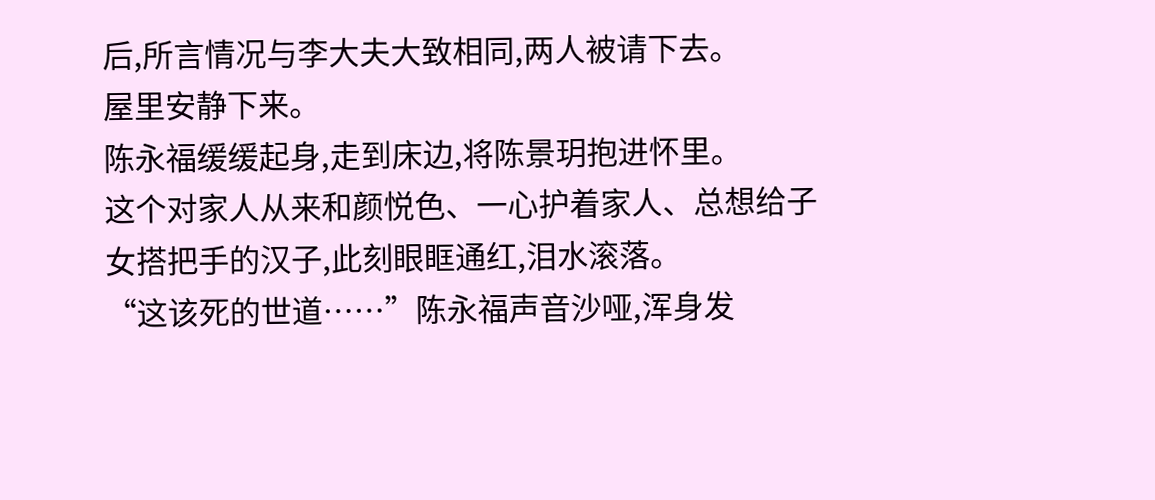后,所言情况与李大夫大致相同,两人被请下去。
屋里安静下来。
陈永福缓缓起身,走到床边,将陈景玥抱进怀里。
这个对家人从来和颜悦色、一心护着家人、总想给子女搭把手的汉子,此刻眼眶通红,泪水滚落。
“这该死的世道……”陈永福声音沙哑,浑身发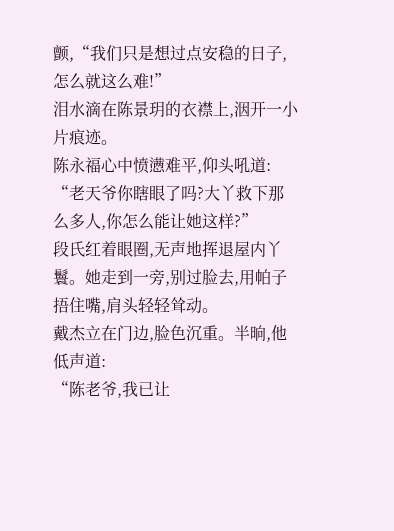颤,“我们只是想过点安稳的日子,怎么就这么难!”
泪水滴在陈景玥的衣襟上,洇开一小片痕迹。
陈永福心中愤懑难平,仰头吼道:
“老天爷你瞎眼了吗?大丫救下那么多人,你怎么能让她这样?”
段氏红着眼圈,无声地挥退屋内丫鬟。她走到一旁,别过脸去,用帕子捂住嘴,肩头轻轻耸动。
戴杰立在门边,脸色沉重。半晌,他低声道:
“陈老爷,我已让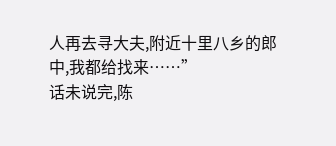人再去寻大夫,附近十里八乡的郎中,我都给找来……”
话未说完,陈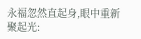永福忽然直起身,眼中重新聚起光: